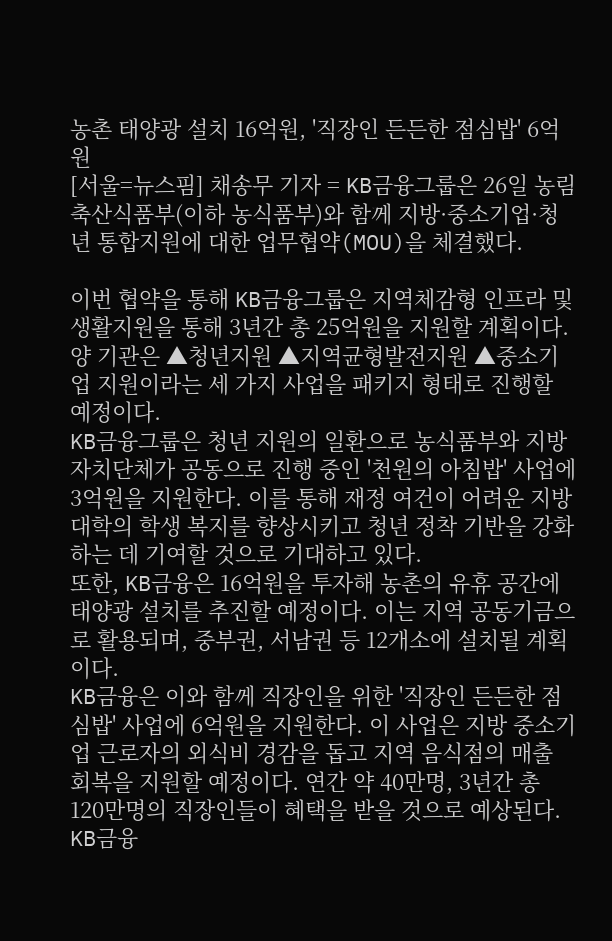농촌 태양광 설치 16억원, '직장인 든든한 점심밥' 6억원
[서울=뉴스핌] 채송무 기자 = KB금융그룹은 26일 농림축산식품부(이하 농식품부)와 함께 지방·중소기업·청년 통합지원에 대한 업무협약(MOU)을 체결했다.

이번 협약을 통해 KB금융그룹은 지역체감형 인프라 및 생활지원을 통해 3년간 총 25억원을 지원할 계획이다. 양 기관은 ▲청년지원 ▲지역균형발전지원 ▲중소기업 지원이라는 세 가지 사업을 패키지 형태로 진행할 예정이다.
KB금융그룹은 청년 지원의 일환으로 농식품부와 지방자치단체가 공동으로 진행 중인 '천원의 아침밥' 사업에 3억원을 지원한다. 이를 통해 재정 여건이 어려운 지방 대학의 학생 복지를 향상시키고 청년 정착 기반을 강화하는 데 기여할 것으로 기대하고 있다.
또한, KB금융은 16억원을 투자해 농촌의 유휴 공간에 태양광 설치를 추진할 예정이다. 이는 지역 공동기금으로 활용되며, 중부권, 서남권 등 12개소에 설치될 계획이다.
KB금융은 이와 함께 직장인을 위한 '직장인 든든한 점심밥' 사업에 6억원을 지원한다. 이 사업은 지방 중소기업 근로자의 외식비 경감을 돕고 지역 음식점의 매출 회복을 지원할 예정이다. 연간 약 40만명, 3년간 총 120만명의 직장인들이 혜택을 받을 것으로 예상된다.
KB금융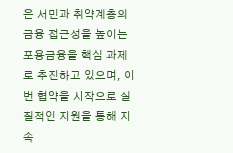은 서민과 취약계층의 금융 접근성을 높이는 포용금융을 핵심 과제로 추진하고 있으며, 이번 협약을 시작으로 실질적인 지원을 통해 지속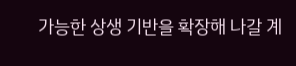가능한 상생 기반을 확장해 나갈 계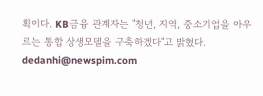획이다. KB금융 관계자는 "청년, 지역, 중소기업을 아우르는 통합 상생모델을 구축하겠다"고 밝혔다.
dedanhi@newspim.com